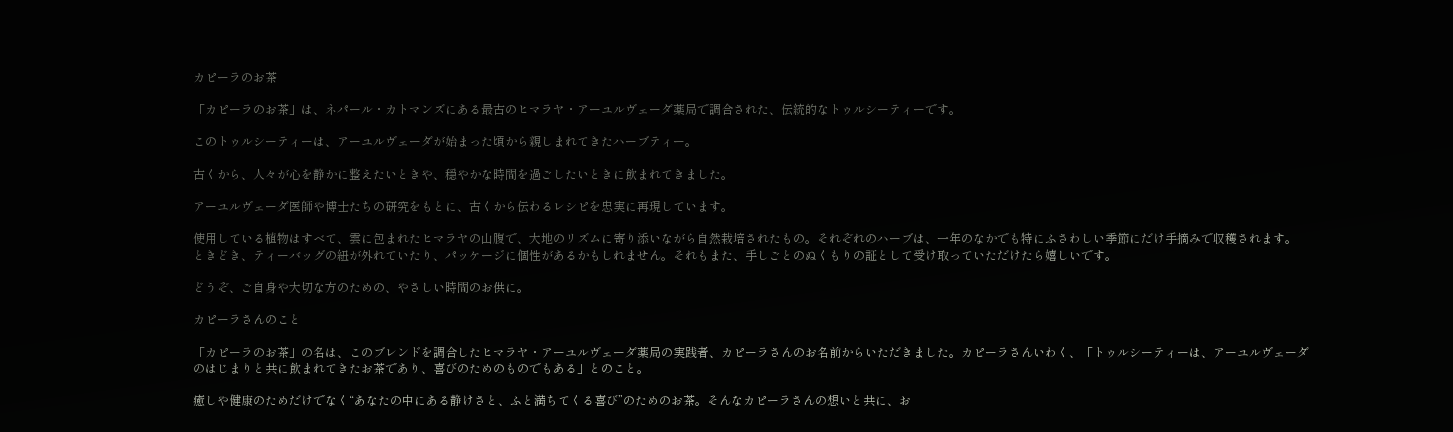カピーラのお茶

「カピーラのお茶」は、ネパール・カトマンズにある最古のヒマラヤ・アーユルヴェーダ薬局で調合された、伝統的なトゥルシーティーです。

このトゥルシーティーは、アーユルヴェーダが始まった頃から親しまれてきたハーブティー。

古くから、人々が心を静かに整えたいときや、穏やかな時間を過ごしたいときに飲まれてきました。

アーユルヴェーダ医師や博士たちの研究をもとに、古くから伝わるレシピを忠実に再現しています。

使用している植物はすべて、雲に包まれたヒマラヤの山腹で、大地のリズムに寄り添いながら自然栽培されたもの。それぞれのハーブは、一年のなかでも特にふさわしい季節にだけ手摘みで収穫されます。
ときどき、ティーバッグの紐が外れていたり、パッケージに個性があるかもしれません。それもまた、手しごとのぬくもりの証として受け取っていただけたら嬉しいです。

どうぞ、ご自身や大切な方のための、やさしい時間のお供に。

カピーラさんのこと

「カピーラのお茶」の名は、このブレンドを調合したヒマラヤ・アーユルヴェーダ薬局の実践者、カピーラさんのお名前からいただきました。カピーラさんいわく、「トゥルシーティーは、アーユルヴェーダのはじまりと共に飲まれてきたお茶であり、喜びのためのものでもある」とのこと。

癒しや健康のためだけでなく“あなたの中にある静けさと、ふと満ちてくる喜び”のためのお茶。そんなカピーラさんの想いと共に、お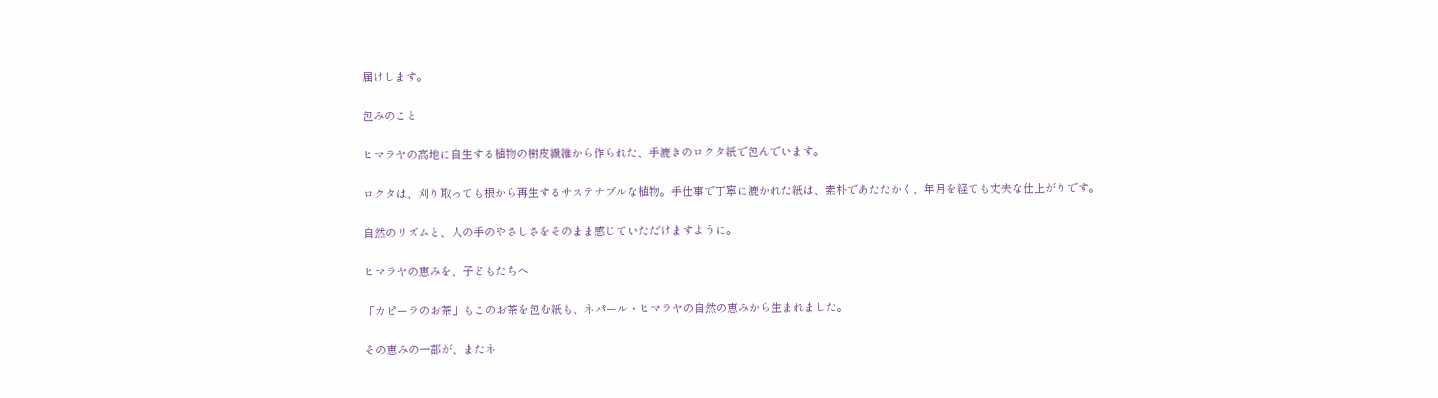届けします。

包みのこと

ヒマラヤの高地に自生する植物の樹皮繊維から作られた、手漉きのロクタ紙で包んでいます。

ロクタは、刈り取っても根から再生するサステナブルな植物。手仕事で丁寧に漉かれた紙は、素朴であたたかく、年月を経ても丈夫な仕上がりです。

自然のリズムと、人の手のやさしさをそのまま感じていただけますように。

ヒマラヤの恵みを、子どもたちへ

「カピーラのお茶」もこのお茶を包む紙も、ネパール・ヒマラヤの自然の恵みから生まれました。

その恵みの一部が、またネ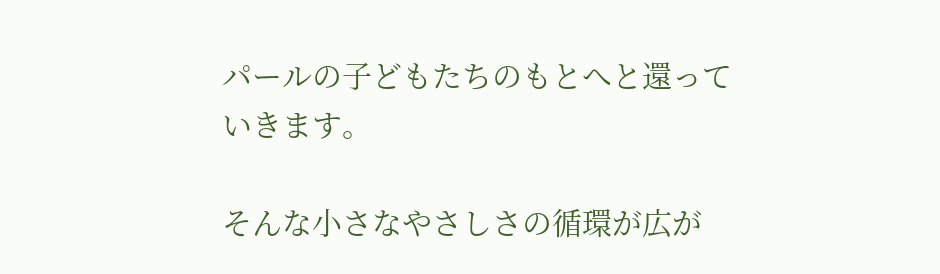パールの子どもたちのもとへと還っていきます。

そんな小さなやさしさの循環が広が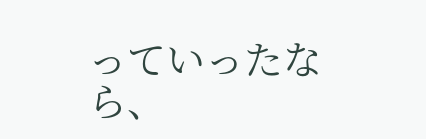っていったなら、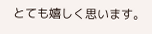とても嬉しく思います。